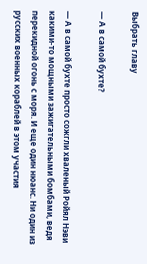Выбрать главу

— А в самой бухте?

— А в самой бухте просто сожгли хваленый Ройял Нэви какими-то мощными зажигательными бомбами, ведя перекидной огонь с моря. И еще один нюанс. Ни один из русских военных кораблей в этом участия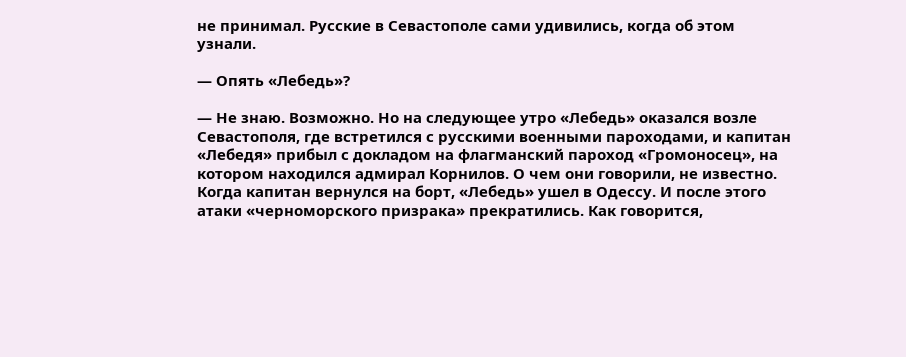не принимал. Русские в Севастополе сами удивились, когда об этом узнали.

— Опять «Лебедь»?

— Не знаю. Возможно. Но на следующее утро «Лебедь» оказался возле Севастополя, где встретился с русскими военными пароходами, и капитан «Лебедя» прибыл с докладом на флагманский пароход «Громоносец», на котором находился адмирал Корнилов. О чем они говорили, не известно. Когда капитан вернулся на борт, «Лебедь» ушел в Одессу. И после этого атаки «черноморского призрака» прекратились. Как говорится,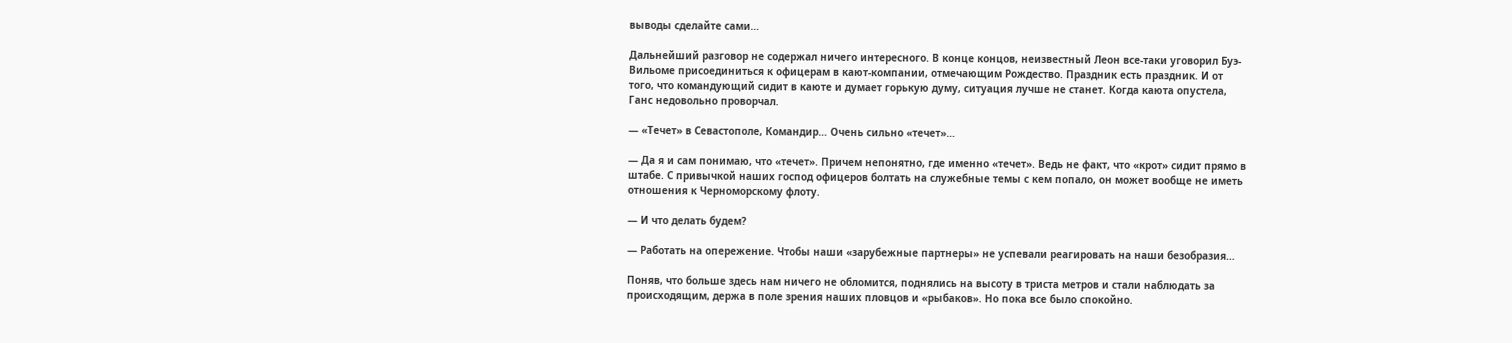выводы сделайте сами…

Дальнейший разговор не содержал ничего интересного. В конце концов, неизвестный Леон все-таки уговорил Буэ-Вильоме присоединиться к офицерам в кают-компании, отмечающим Рождество. Праздник есть праздник. И от того, что командующий сидит в каюте и думает горькую думу, ситуация лучше не станет. Когда каюта опустела, Ганс недовольно проворчал.

— «Течет» в Севастополе, Командир… Очень сильно «течет»…

— Да я и сам понимаю, что «течет». Причем непонятно, где именно «течет». Ведь не факт, что «крот» сидит прямо в штабе. С привычкой наших господ офицеров болтать на служебные темы с кем попало, он может вообще не иметь отношения к Черноморскому флоту.

— И что делать будем?

— Работать на опережение. Чтобы наши «зарубежные партнеры» не успевали реагировать на наши безобразия…

Поняв, что больше здесь нам ничего не обломится, поднялись на высоту в триста метров и стали наблюдать за происходящим, держа в поле зрения наших пловцов и «рыбаков». Но пока все было спокойно.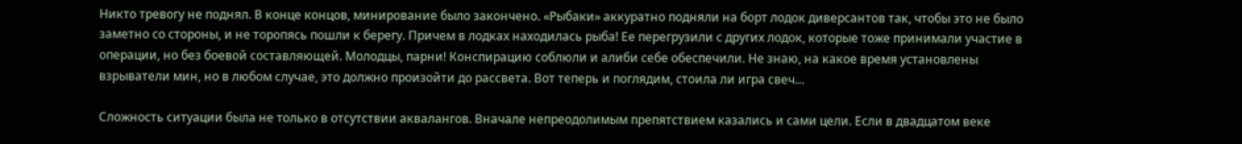Никто тревогу не поднял. В конце концов, минирование было закончено. «Рыбаки» аккуратно подняли на борт лодок диверсантов так, чтобы это не было заметно со стороны, и не торопясь пошли к берегу. Причем в лодках находилась рыба! Ее перегрузили с других лодок, которые тоже принимали участие в операции, но без боевой составляющей. Молодцы, парни! Конспирацию соблюли и алиби себе обеспечили. Не знаю, на какое время установлены взрыватели мин, но в любом случае, это должно произойти до рассвета. Вот теперь и поглядим, стоила ли игра свеч…

Сложность ситуации была не только в отсутствии аквалангов. Вначале непреодолимым препятствием казались и сами цели. Если в двадцатом веке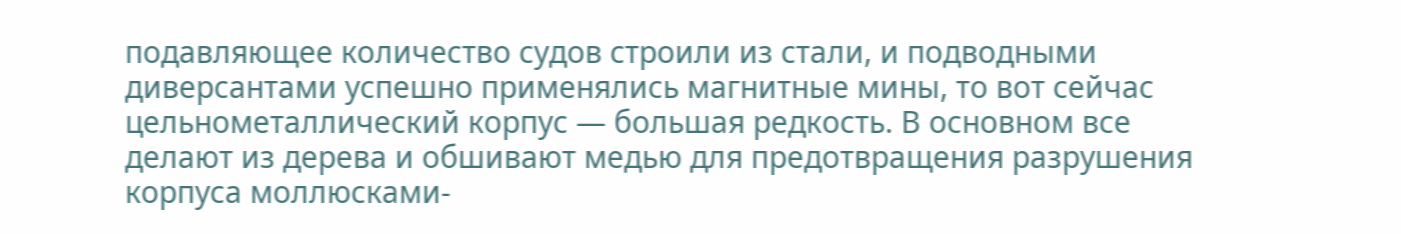подавляющее количество судов строили из стали, и подводными диверсантами успешно применялись магнитные мины, то вот сейчас цельнометаллический корпус — большая редкость. В основном все делают из дерева и обшивают медью для предотвращения разрушения корпуса моллюсками-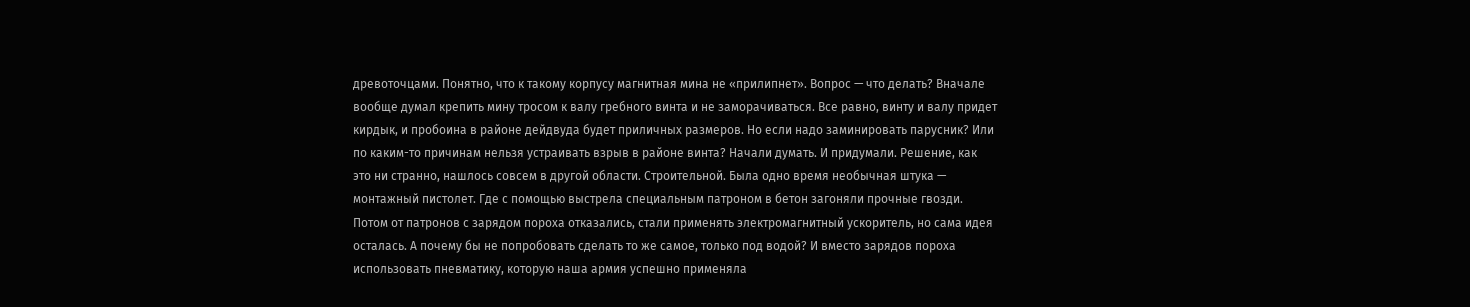древоточцами. Понятно, что к такому корпусу магнитная мина не «прилипнет». Вопрос — что делать? Вначале вообще думал крепить мину тросом к валу гребного винта и не заморачиваться. Все равно, винту и валу придет кирдык, и пробоина в районе дейдвуда будет приличных размеров. Но если надо заминировать парусник? Или по каким-то причинам нельзя устраивать взрыв в районе винта? Начали думать. И придумали. Решение, как это ни странно, нашлось совсем в другой области. Строительной. Была одно время необычная штука — монтажный пистолет. Где с помощью выстрела специальным патроном в бетон загоняли прочные гвозди. Потом от патронов с зарядом пороха отказались, стали применять электромагнитный ускоритель, но сама идея осталась. А почему бы не попробовать сделать то же самое, только под водой? И вместо зарядов пороха использовать пневматику, которую наша армия успешно применяла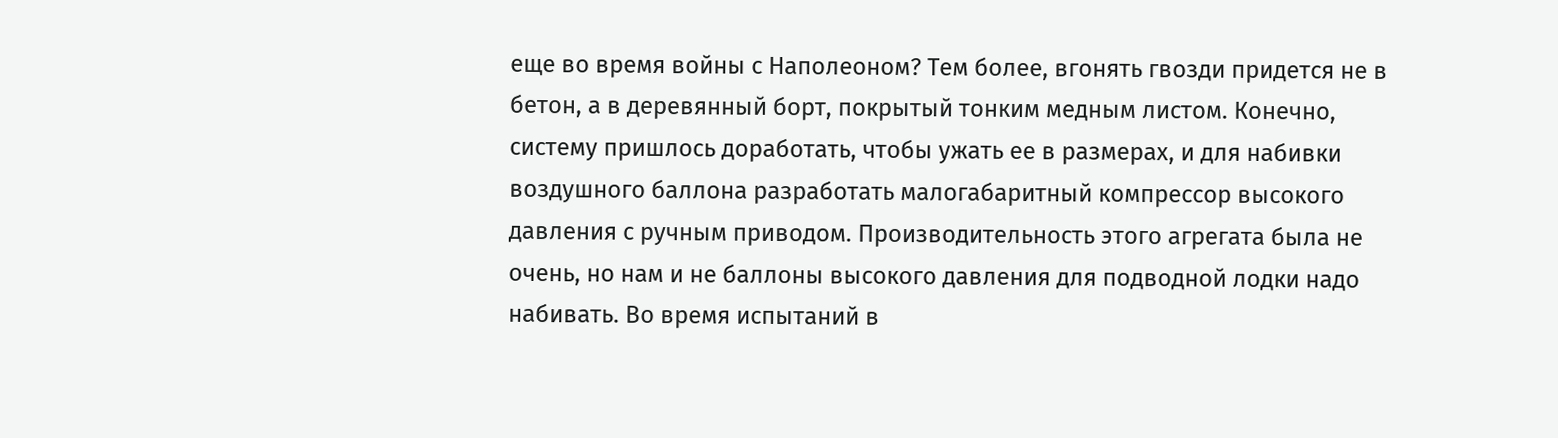еще во время войны с Наполеоном? Тем более, вгонять гвозди придется не в бетон, а в деревянный борт, покрытый тонким медным листом. Конечно, систему пришлось доработать, чтобы ужать ее в размерах, и для набивки воздушного баллона разработать малогабаритный компрессор высокого давления с ручным приводом. Производительность этого агрегата была не очень, но нам и не баллоны высокого давления для подводной лодки надо набивать. Во время испытаний в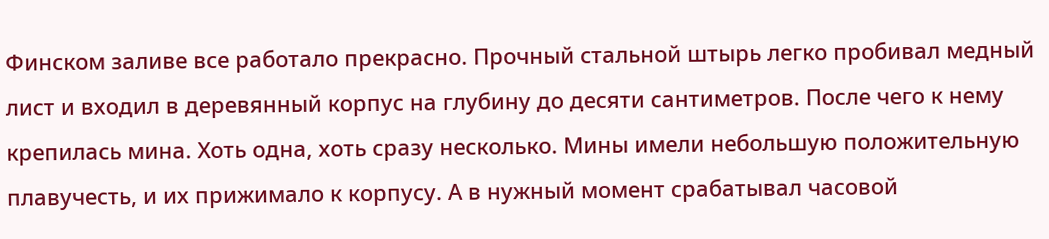Финском заливе все работало прекрасно. Прочный стальной штырь легко пробивал медный лист и входил в деревянный корпус на глубину до десяти сантиметров. После чего к нему крепилась мина. Хоть одна, хоть сразу несколько. Мины имели небольшую положительную плавучесть, и их прижимало к корпусу. А в нужный момент срабатывал часовой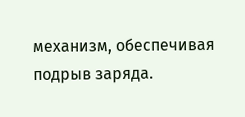механизм, обеспечивая подрыв заряда.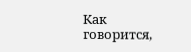Как говорится,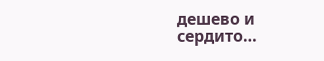дешево и сердито…